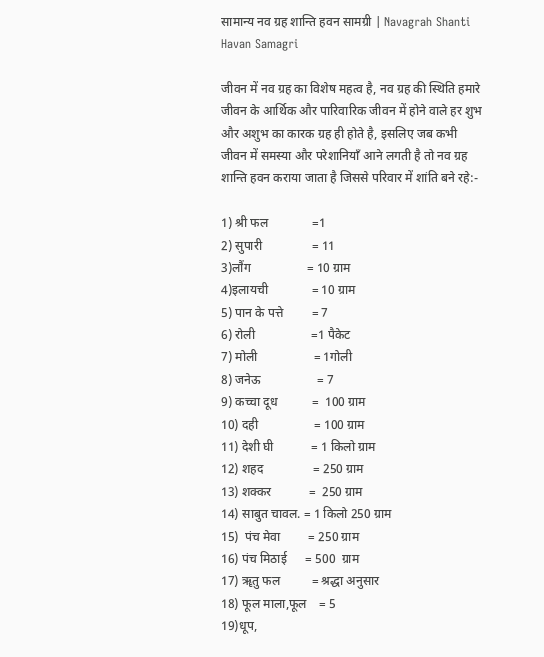सामान्य नव ग्रह शान्ति हवन सामग्री | Navagrah Shanti Havan Samagri

जीवन में नव ग्रह का विशेष महत्व है, नव ग्रह की स्थिति हमारे जीवन के आर्थिक और पारिवारिक जीवन में होने वाले हर शुभ और अशुभ का कारक ग्रह ही होते है, इसलिए जब कभी जीवन में समस्या और परेशानियाँ आने लगती है तो नव ग्रह शान्ति हवन कराया जाता है जिससे परिवार में शांति बने रहे:-

1) श्री फल              =1
2) सुपारी                = 11
3)लौंग                  = 10 ग्राम
4)इलायची              = 10 ग्राम
5) पान के पत्ते         = 7
6) रोली                  =1 पैकेट
7) मोली                  = 1गोली
8) जनेऊ                  = 7
9) कच्चा दूध           =  100 ग्राम
10) दही                  = 100 ग्राम
11) देशी घी            = 1 किलो ग्राम
12) शहद                = 250 ग्राम
13) शक्कर            =  250 ग्राम
14) साबुत चावल. = 1 किलो 250 ग्राम
15)  पंच मेवा         = 250 ग्राम
16) पंच मिठाई      = 500  ग्राम
17) ॠतु फल          = श्रद्धा अनुसार
18) फूल माला,फूल    = 5
19)धूप,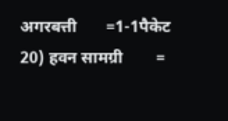अगरबत्ती       =1-1पैकेट
20) हवन सामग्री        =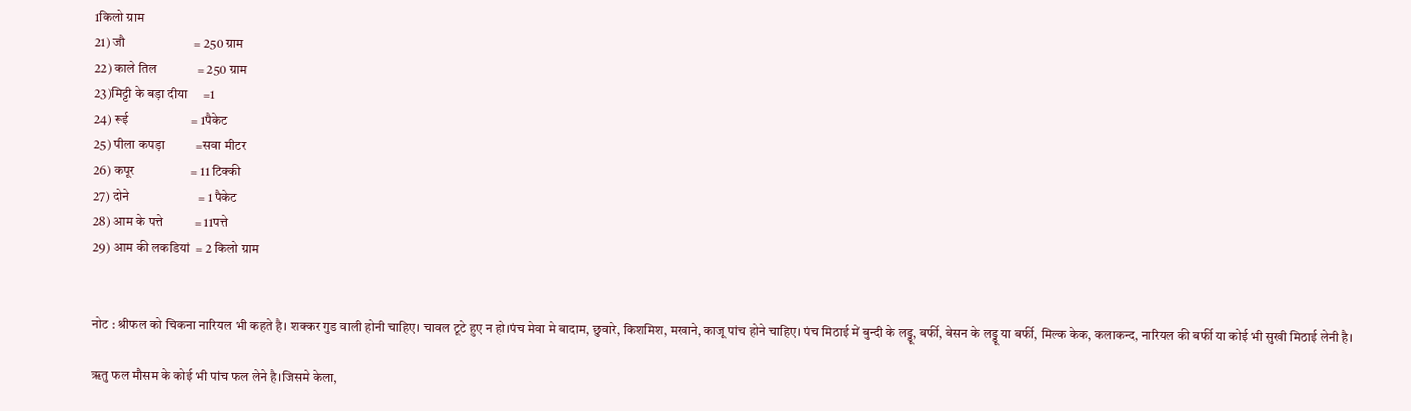1किलो ग्राम
21) जौ                      = 250 ग्राम
22) काले तिल             = 250 ग्राम
23)मिट्टी के बड़ा दीया     =1
24) रूई                    = 1पैकेट
25) पीला कपड़ा          =सवा मीटर
26) कपूर                  = 11 टिक्की
27) दोने                      = 1 पैकेट
28) आम के पत्ते          = 11पत्ते
29) आम की लकडियां  = 2 किलो ग्राम


नोट : श्रीफल को चिकना नारियल भी कहते है। शक्कर गुड वाली होनी चाहिए। चावल टूटे हुए न हो।पंच मेवा मे बादाम, छुवारे, किशमिश, मखाने, काजू पांच होने चाहिए। पंच मिठाई में बुन्दी के लड्डू, बर्फी, बेसन के लड्डू या बर्फी, मिल्क केक, कलाकन्द, नारियल की बर्फी या कोई भी सुखी मिठाई लेनी है।

ॠतु फल मौसम के कोई भी पांच फल लेने है।जिसमे केला,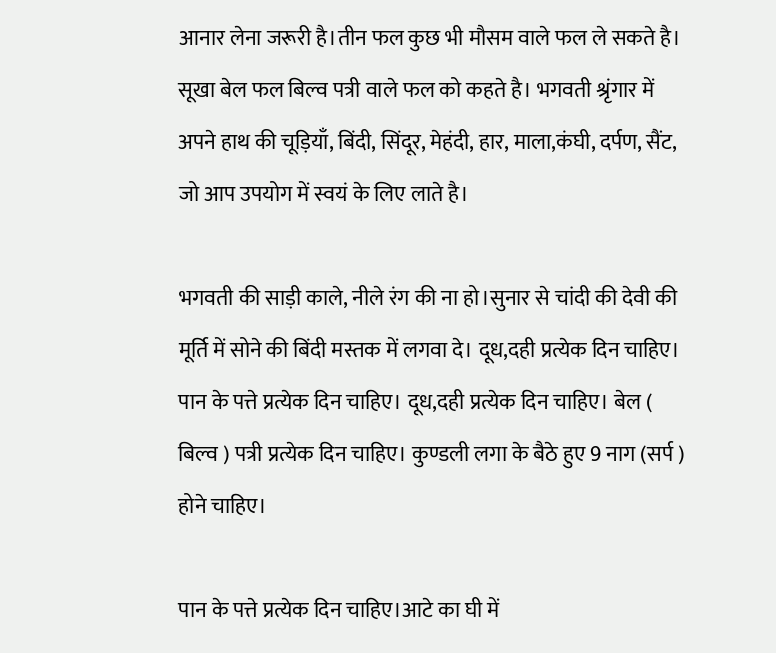आनार लेना जरूरी है।तीन फल कुछ भी मौसम वाले फल ले सकते है। सूखा बेल फल बिल्व पत्री वाले फल को कहते है। भगवती श्रृंगार में अपने हाथ की चूड़ियाँ, बिंदी, सिंदूर, मेहंदी, हार, माला,कंघी, दर्पण, सैंट, जो आप उपयोग में स्वयं के लिए लाते है।

भगवती की साड़ी काले, नीले रंग की ना हो।सुनार से चांदी की देवी की मूर्ति में सोने की बिंदी मस्तक में लगवा दे। दूध,दही प्रत्येक दिन चाहिए। पान के पत्ते प्रत्येक दिन चाहिए। दूध,दही प्रत्येक दिन चाहिए। बेल ( बिल्व ) पत्री प्रत्येक दिन चाहिए। कुण्डली लगा के बैठे हुए 9 नाग (सर्प ) होने चाहिए।

पान के पत्ते प्रत्येक दिन चाहिए।आटे का घी में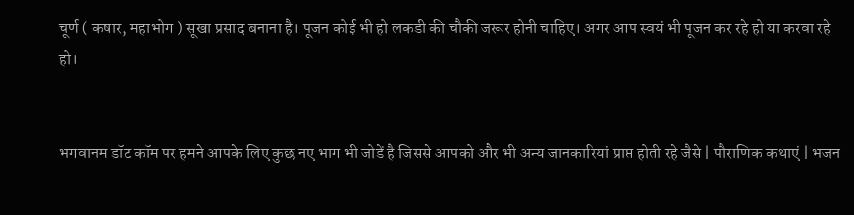चूर्ण ( कषार, महाभोग ) सूखा प्रसाद बनाना है। पूजन कोई भी हो लकडी की चौकी जरूर होनी चाहिए। अगर आप स्वयं भी पूजन कर रहे हो या करवा रहे हो।


भगवानम डॉट कॉम पर हमने आपके लिए कुछ नए भाग भी जोडें है जिससे आपको और भी अन्य जानकारियां प्राप्त होती रहे जैसे | पौराणिक कथाएं | भजन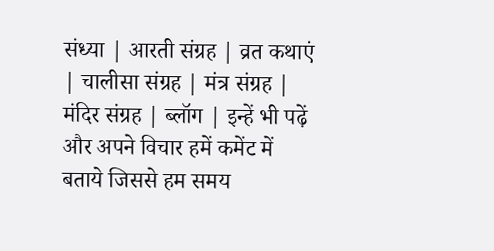संध्या | आरती संग्रह | व्रत कथाएं | चालीसा संग्रह | मंत्र संग्रह | मंदिर संग्रह | ब्लॉग | इन्हें भी पढ़ें और अपने विचार हमें कमेंट में बताये जिससे हम समय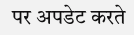पर अपडेट करते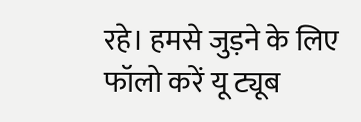रहे। हमसे जुड़ने के लिए फॉलो करें यू ट्यूब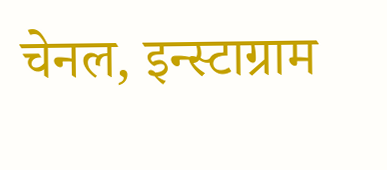चेनल, इन्स्टाग्राम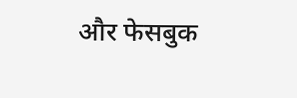और फेसबुक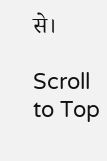से।

Scroll to Top